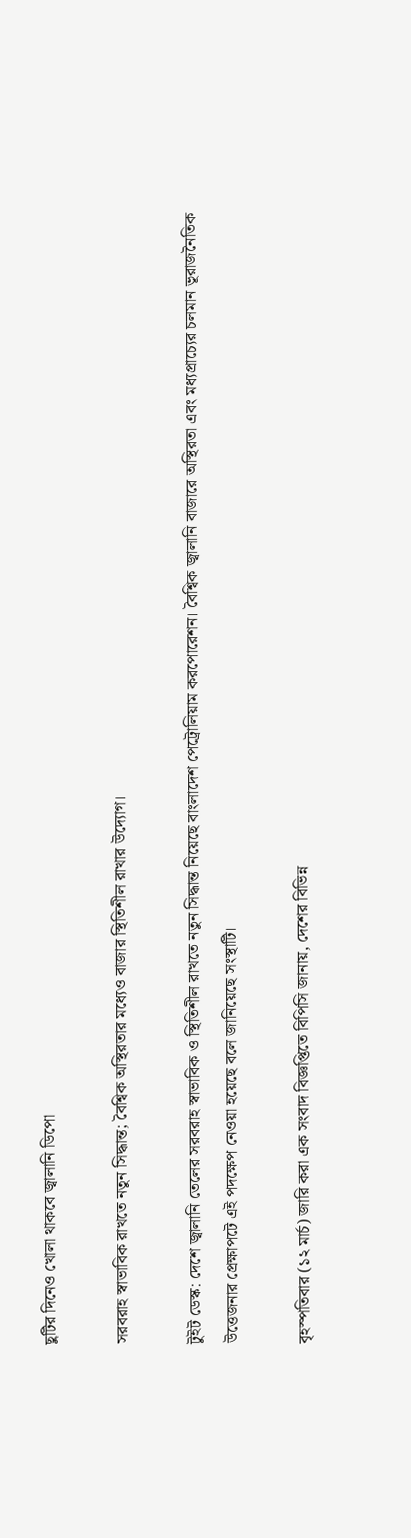ছুটির দিনেও খোলা থাকবে জ্বালানি ডিপো

সরবরাহ স্বাভাবিক রাখতে নতুন সিদ্ধান্ত; বৈশ্বিক অস্থিরতার মধ্যেও বাজার স্থিতিশীল রাখার উদ্যোগ।

টুইট ডেস্ক: দেশে জ্বালানি তেলের সরবরাহ স্বাভাবিক ও স্থিতিশীল রাখতে নতুন সিদ্ধান্ত নিয়েছে বাংলাদেশ পেট্রোলিয়াম করপোরেশন। বৈশ্বিক জ্বালানি বাজারে অস্থিরতা এবং মধ্যপ্রাচ্যের চলমান ভূরাজনৈতিক উত্তেজনার প্রেক্ষাপটে এই পদক্ষেপ নেওয়া হয়েছে বলে জানিয়েছে সংস্থাটি।

বৃহস্পতিবার (১২ মার্চ) জারি করা এক সংবাদ বিজ্ঞপ্তিতে বিপিসি জানায়, দেশের বিভিন্ন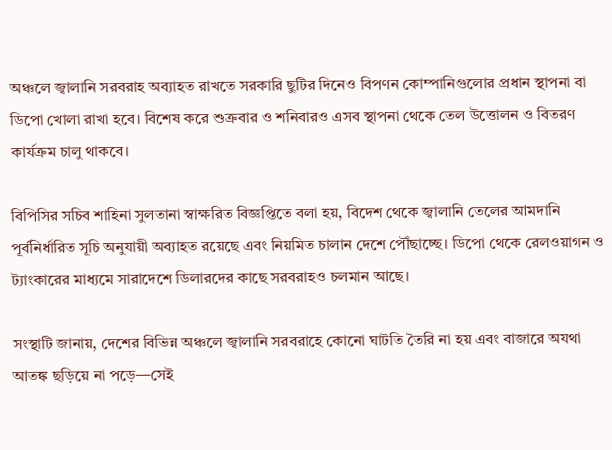অঞ্চলে জ্বালানি সরবরাহ অব্যাহত রাখতে সরকারি ছুটির দিনেও বিপণন কোম্পানিগুলোর প্রধান স্থাপনা বা ডিপো খোলা রাখা হবে। বিশেষ করে শুক্রবার ও শনিবারও এসব স্থাপনা থেকে তেল উত্তোলন ও বিতরণ কার্যক্রম চালু থাকবে।

বিপিসির সচিব শাহিনা সুলতানা স্বাক্ষরিত বিজ্ঞপ্তিতে বলা হয়, বিদেশ থেকে জ্বালানি তেলের আমদানি পূর্বনির্ধারিত সূচি অনুযায়ী অব্যাহত রয়েছে এবং নিয়মিত চালান দেশে পৌঁছাচ্ছে। ডিপো থেকে রেলওয়াগন ও ট্যাংকারের মাধ্যমে সারাদেশে ডিলারদের কাছে সরবরাহও চলমান আছে।

সংস্থাটি জানায়, দেশের বিভিন্ন অঞ্চলে জ্বালানি সরবরাহে কোনো ঘাটতি তৈরি না হয় এবং বাজারে অযথা আতঙ্ক ছড়িয়ে না পড়ে—সেই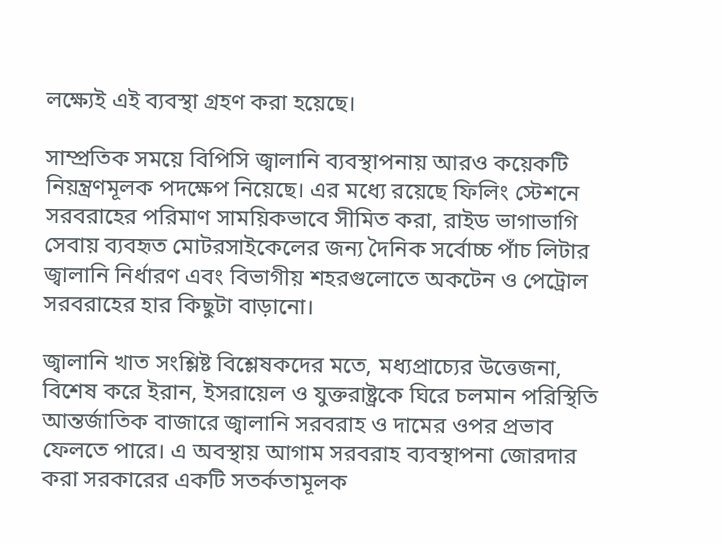লক্ষ্যেই এই ব্যবস্থা গ্রহণ করা হয়েছে।

সাম্প্রতিক সময়ে বিপিসি জ্বালানি ব্যবস্থাপনায় আরও কয়েকটি নিয়ন্ত্রণমূলক পদক্ষেপ নিয়েছে। এর মধ্যে রয়েছে ফিলিং স্টেশনে সরবরাহের পরিমাণ সাময়িকভাবে সীমিত করা, রাইড ভাগাভাগি সেবায় ব্যবহৃত মোটরসাইকেলের জন্য দৈনিক সর্বোচ্চ পাঁচ লিটার জ্বালানি নির্ধারণ এবং বিভাগীয় শহরগুলোতে অকটেন ও পেট্রোল সরবরাহের হার কিছুটা বাড়ানো।

জ্বালানি খাত সংশ্লিষ্ট বিশ্লেষকদের মতে, মধ্যপ্রাচ্যের উত্তেজনা, বিশেষ করে ইরান, ইসরায়েল ও যুক্তরাষ্ট্রকে ঘিরে চলমান পরিস্থিতি আন্তর্জাতিক বাজারে জ্বালানি সরবরাহ ও দামের ওপর প্রভাব ফেলতে পারে। এ অবস্থায় আগাম সরবরাহ ব্যবস্থাপনা জোরদার করা সরকারের একটি সতর্কতামূলক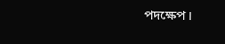পদক্ষেপ।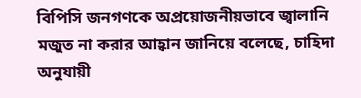বিপিসি জনগণকে অপ্রয়োজনীয়ভাবে জ্বালানি মজুত না করার আহ্বান জানিয়ে বলেছে, চাহিদা অনুযায়ী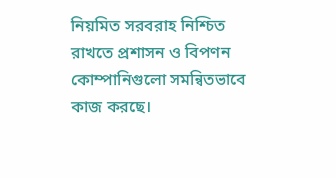নিয়মিত সরবরাহ নিশ্চিত রাখতে প্রশাসন ও বিপণন কোম্পানিগুলো সমন্বিতভাবে কাজ করছে।